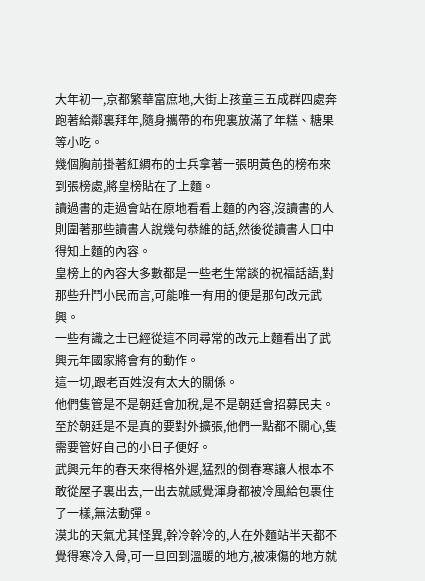大年初一,京都繁華富庶地,大街上孩童三五成群四處奔跑著給鄰裏拜年,隨身攜帶的布兜裏放滿了年糕、糖果等小吃。
幾個胸前掛著紅綢布的士兵拿著一張明黃色的榜布來到張榜處,將皇榜貼在了上麵。
讀過書的走過會站在原地看看上麵的內容,沒讀書的人則圍著那些讀書人說幾句恭維的話,然後從讀書人口中得知上麵的內容。
皇榜上的內容大多數都是一些老生常談的祝福話語,對那些升鬥小民而言,可能唯一有用的便是那句改元武興。
一些有識之士已經從這不同尋常的改元上麵看出了武興元年國家將會有的動作。
這一切,跟老百姓沒有太大的關係。
他們隻管是不是朝廷會加稅,是不是朝廷會招募民夫。
至於朝廷是不是真的要對外擴張,他們一點都不關心,隻需要管好自己的小日子便好。
武興元年的春天來得格外遲,猛烈的倒春寒讓人根本不敢從屋子裏出去,一出去就感覺渾身都被冷風給包裹住了一樣,無法動彈。
漠北的天氣尤其怪異,幹冷幹冷的,人在外麵站半天都不覺得寒冷入骨,可一旦回到溫暖的地方,被凍傷的地方就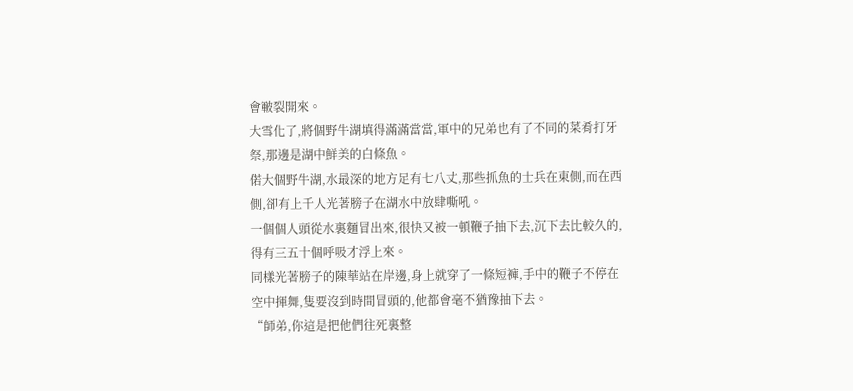會皸裂開來。
大雪化了,將個野牛湖填得滿滿當當,軍中的兄弟也有了不同的菜肴打牙祭,那邊是湖中鮮美的白條魚。
偌大個野牛湖,水最深的地方足有七八丈,那些抓魚的士兵在東側,而在西側,卻有上千人光著膀子在湖水中放肆嘶吼。
一個個人頭從水裏麵冒出來,很快又被一頓鞭子抽下去,沉下去比較久的,得有三五十個呼吸才浮上來。
同樣光著膀子的陳華站在岸邊,身上就穿了一條短褲,手中的鞭子不停在空中揮舞,隻要沒到時間冒頭的,他都會毫不猶豫抽下去。
“師弟,你這是把他們往死裏整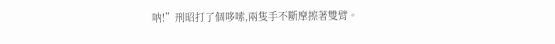呐!”刑昭打了個哆嗦,兩隻手不斷摩擦著雙臂。